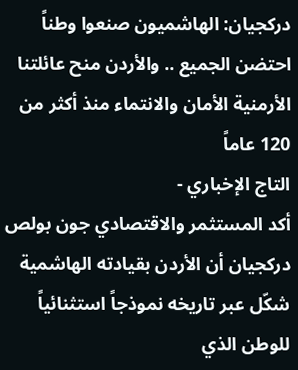دركجيان: الهاشميون صنعوا وطناً احتضن الجميع .. والأردن منح عائلتنا الأرمنية الأمان والانتماء منذ أكثر من 120 عاماً
التاج الإخباري -
أكد المستثمر والاقتصادي جون بولص دركجيان أن الأردن بقيادته الهاشمية شكّل عبر تاريخه نموذجاً استثنائياً للوطن الذي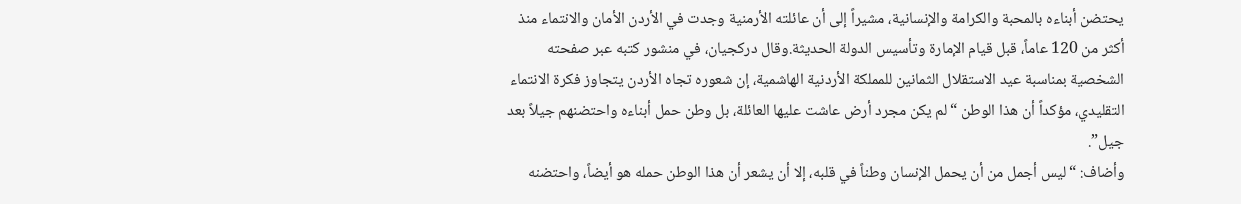يحتضن أبناءه بالمحبة والكرامة والإنسانية، مشيراً إلى أن عائلته الأرمنية وجدت في الأردن الأمان والانتماء منذ أكثر من 120 عاماً، قبل قيام الإمارة وتأسيس الدولة الحديثة.وقال دركجيان، في منشور كتبه عبر صفحته الشخصية بمناسبة عيد الاستقلال الثمانين للمملكة الأردنية الهاشمية، إن شعوره تجاه الأردن يتجاوز فكرة الانتماء التقليدي، مؤكداً أن هذا الوطن “لم يكن مجرد أرض عاشت عليها العائلة، بل وطن حمل أبناءه واحتضنهم جيلاً بعد جيل”.
وأضاف: “ليس أجمل من أن يحمل الإنسان وطناً في قلبه، إلا أن يشعر أن هذا الوطن حمله هو أيضاً، واحتضنه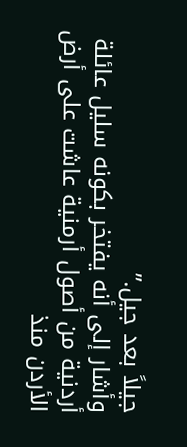جيلاً بعد جيل.”
وأشار إلى أنه يفتخر بكونه سليل عائلة أردنية من أصول أرمنية عاشت على أرض الأردن منذ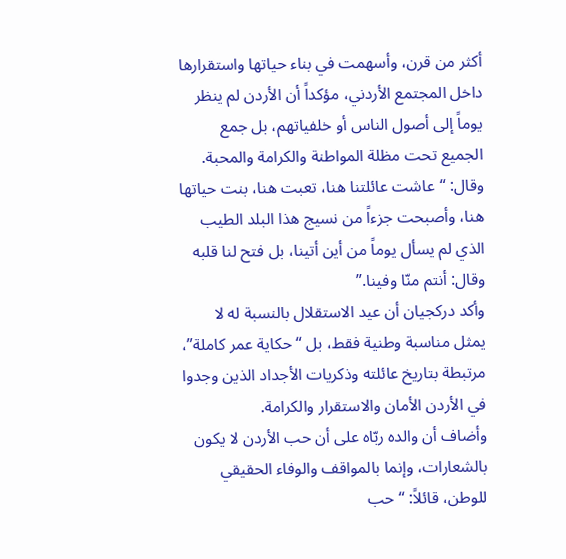أكثر من قرن، وأسهمت في بناء حياتها واستقرارها داخل المجتمع الأردني، مؤكداً أن الأردن لم ينظر يوماً إلى أصول الناس أو خلفياتهم، بل جمع الجميع تحت مظلة المواطنة والكرامة والمحبة.
وقال: “عاشت عائلتنا هنا، تعبت هنا، بنت حياتها هنا، وأصبحت جزءاً من نسيج هذا البلد الطيب الذي لم يسأل يوماً من أين أتينا، بل فتح لنا قلبه وقال: أنتم منّا وفينا.”
وأكد دركجيان أن عيد الاستقلال بالنسبة له لا يمثل مناسبة وطنية فقط، بل “حكاية عمر كاملة”، مرتبطة بتاريخ عائلته وذكريات الأجداد الذين وجدوا في الأردن الأمان والاستقرار والكرامة.
وأضاف أن والده ربّاه على أن حب الأردن لا يكون بالشعارات، وإنما بالمواقف والوفاء الحقيقي للوطن، قائلاً: “حب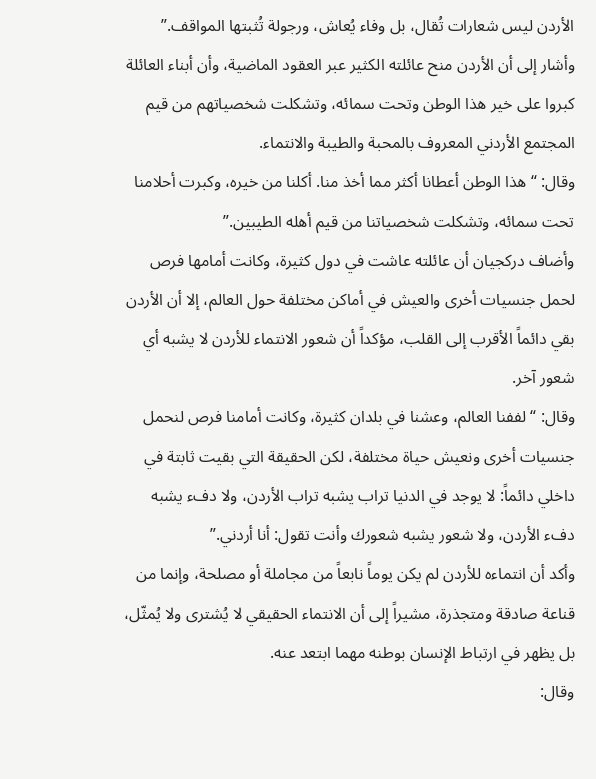الأردن ليس شعارات تُقال، بل وفاء يُعاش، ورجولة تُثبتها المواقف.”
وأشار إلى أن الأردن منح عائلته الكثير عبر العقود الماضية، وأن أبناء العائلة كبروا على خير هذا الوطن وتحت سمائه، وتشكلت شخصياتهم من قيم المجتمع الأردني المعروف بالمحبة والطيبة والانتماء.
وقال: “هذا الوطن أعطانا أكثر مما أخذ منا. أكلنا من خيره، وكبرت أحلامنا تحت سمائه، وتشكلت شخصياتنا من قيم أهله الطيبين.”
وأضاف دركجيان أن عائلته عاشت في دول كثيرة، وكانت أمامها فرص لحمل جنسيات أخرى والعيش في أماكن مختلفة حول العالم، إلا أن الأردن بقي دائماً الأقرب إلى القلب، مؤكداً أن شعور الانتماء للأردن لا يشبه أي شعور آخر.
وقال: “لففنا العالم، وعشنا في بلدان كثيرة، وكانت أمامنا فرص لنحمل جنسيات أخرى ونعيش حياة مختلفة، لكن الحقيقة التي بقيت ثابتة في داخلي دائماً: لا يوجد في الدنيا تراب يشبه تراب الأردن، ولا دفء يشبه دفء الأردن، ولا شعور يشبه شعورك وأنت تقول: أنا أردني.”
وأكد أن انتماءه للأردن لم يكن يوماً نابعاً من مجاملة أو مصلحة، وإنما من قناعة صادقة ومتجذرة، مشيراً إلى أن الانتماء الحقيقي لا يُشترى ولا يُمثّل، بل يظهر في ارتباط الإنسان بوطنه مهما ابتعد عنه.
وقال: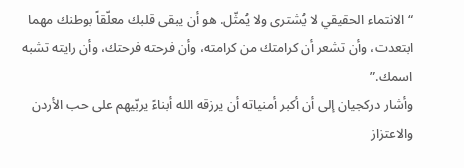“الانتماء الحقيقي لا يُشترى ولا يُمثّل. هو أن يبقى قلبك معلّقاً بوطنك مهما ابتعدت، وأن تشعر أن كرامتك من كرامته، وأن فرحته فرحتك، وأن رايته تشبه اسمك.”
وأشار دركجيان إلى أن أكبر أمنياته أن يرزقه الله أبناءً يربّيهم على حب الأردن والاعتزاز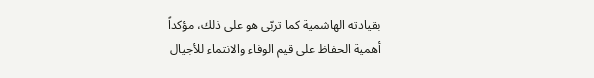بقيادته الهاشمية كما تربّى هو على ذلك، مؤكداً أهمية الحفاظ على قيم الوفاء والانتماء للأجيال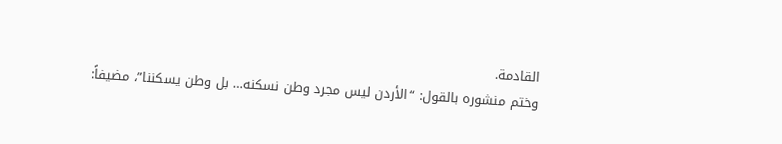القادمة.
وختم منشوره بالقول: “الأردن ليس مجرد وطن نسكنه… بل وطن يسكننا”، مضيفاً: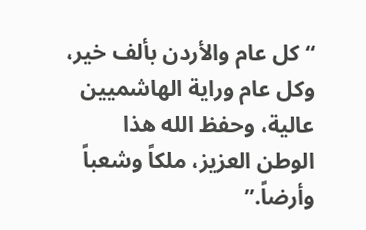“كل عام والأردن بألف خير، وكل عام وراية الهاشميين عالية، وحفظ الله هذا الوطن العزيز، ملكاً وشعباً وأرضاً.”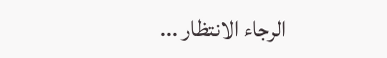الرجاء الانتظار ...